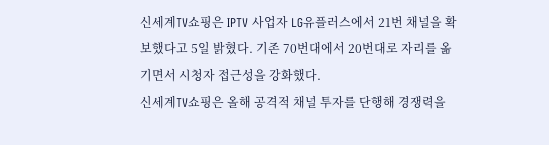신세계TV쇼핑은 IPTV 사업자 LG유플러스에서 21번 채널을 확보했다고 5일 밝혔다. 기존 70번대에서 20번대로 자리를 옮기면서 시청자 접근성을 강화했다.
신세계TV쇼핑은 올해 공격적 채널 투자를 단행해 경쟁력을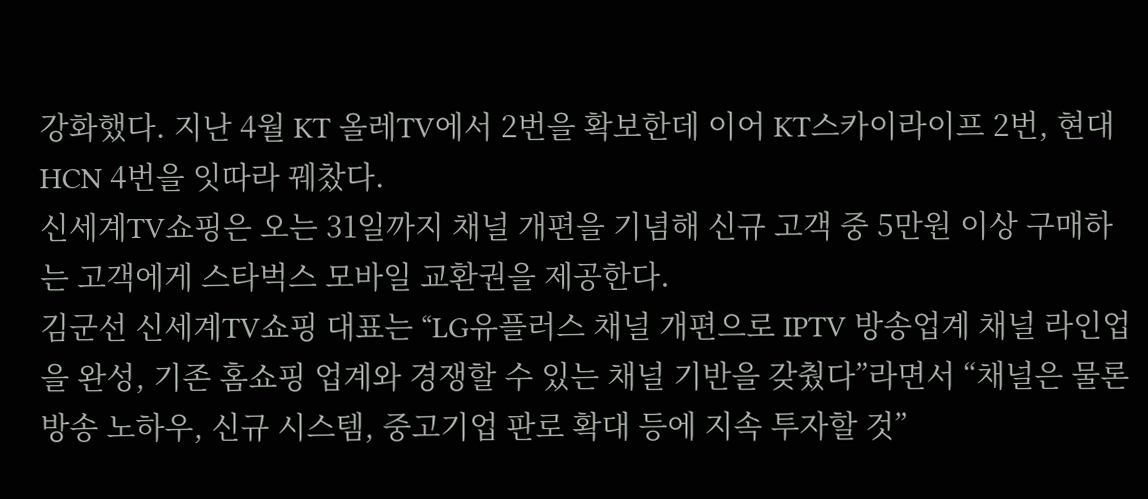강화했다. 지난 4월 KT 올레TV에서 2번을 확보한데 이어 KT스카이라이프 2번, 현대HCN 4번을 잇따라 꿰찼다.
신세계TV쇼핑은 오는 31일까지 채널 개편을 기념해 신규 고객 중 5만원 이상 구매하는 고객에게 스타벅스 모바일 교환권을 제공한다.
김군선 신세계TV쇼핑 대표는 “LG유플러스 채널 개편으로 IPTV 방송업계 채널 라인업을 완성, 기존 홈쇼핑 업계와 경쟁할 수 있는 채널 기반을 갖췄다”라면서 “채널은 물론 방송 노하우, 신규 시스템, 중고기업 판로 확대 등에 지속 투자할 것”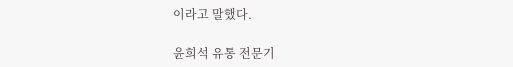이라고 말했다.

윤희석 유통 전문기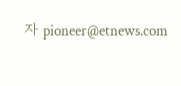자 pioneer@etnews.com